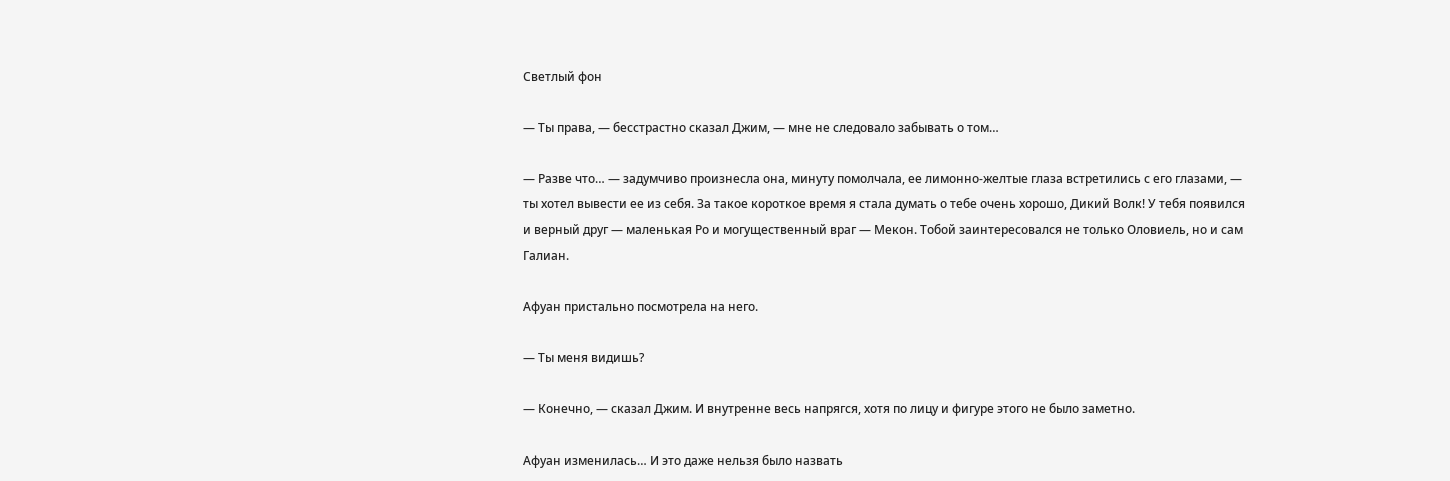Светлый фон

— Ты права, — бесстрастно сказал Джим, — мне не следовало забывать о том…

— Разве что… — задумчиво произнесла она, минуту помолчала, ее лимонно-желтые глаза встретились с его глазами, — ты хотел вывести ее из себя. За такое короткое время я стала думать о тебе очень хорошо, Дикий Волк! У тебя появился и верный друг — маленькая Ро и могущественный враг — Мекон. Тобой заинтересовался не только Оловиель, но и сам Галиан.

Афуан пристально посмотрела на него.

— Ты меня видишь?

— Конечно, — сказал Джим. И внутренне весь напрягся, хотя по лицу и фигуре этого не было заметно.

Афуан изменилась… И это даже нельзя было назвать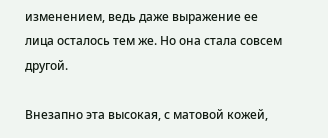изменением, ведь даже выражение ее лица осталось тем же. Но она стала совсем другой.

Внезапно эта высокая, с матовой кожей,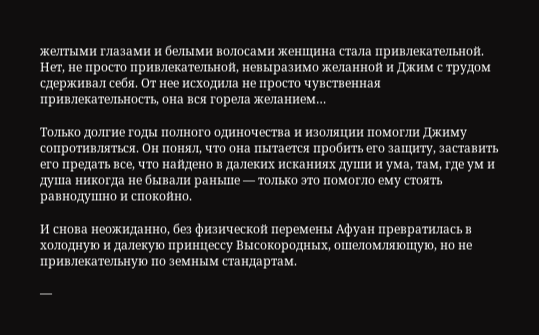желтыми глазами и белыми волосами женщина стала привлекательной. Нет, не просто привлекательной, невыразимо желанной и Джим с трудом сдерживал себя. От нее исходила не просто чувственная привлекательность, она вся горела желанием…

Только долгие годы полного одиночества и изоляции помогли Джиму сопротивляться. Он понял, что она пытается пробить его защиту, заставить его предать все, что найдено в далеких исканиях души и ума, там, где ум и душа никогда не бывали раньше — только это помогло ему стоять равнодушно и спокойно.

И снова неожиданно, без физической перемены Афуан превратилась в холодную и далекую принцессу Высокородных, ошеломляющую, но не привлекательную по земным стандартам.

—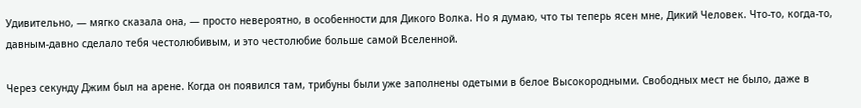Удивительно, — мягко сказала она, — просто невероятно, в особенности для Дикого Волка. Но я думаю, что ты теперь ясен мне, Дикий Человек. Что-то, когда-то, давным-давно сделало тебя честолюбивым, и это честолюбие больше самой Вселенной.

Через секунду Джим был на арене. Когда он появился там, трибуны были уже заполнены одетыми в белое Высокородными. Свободных мест не было, даже в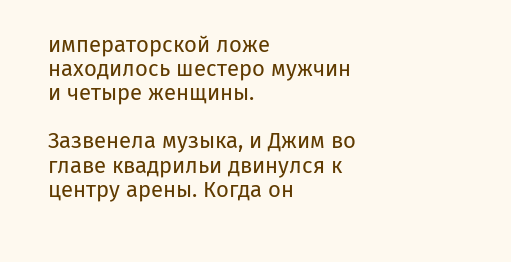императорской ложе находилось шестеро мужчин и четыре женщины.

Зазвенела музыка, и Джим во главе квадрильи двинулся к центру арены. Когда он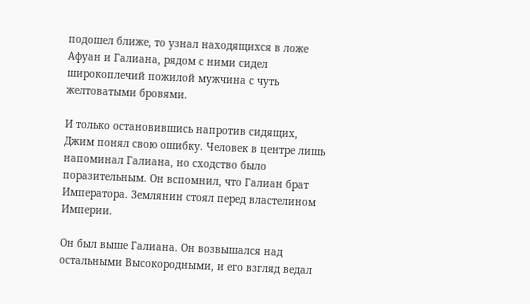подошел ближе, то узнал находящихся в ложе Афуан и Галиана, рядом с ними сидел широкоплечий пожилой мужчина с чуть желтоватыми бровями.

И только остановившись напротив сидящих, Джим понял свою ошибку. Человек в центре лишь напоминал Галиана, но сходство было поразительным. Он вспомнил, что Галиан брат Императора. Землянин стоял перед властелином Империи.

Он был выше Галиана. Он возвышался над остальными Высокородными, и его взгляд ведал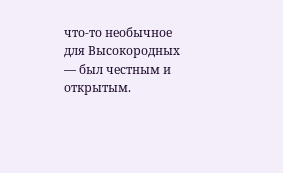что-то необычное для Высокородных — был честным и открытым.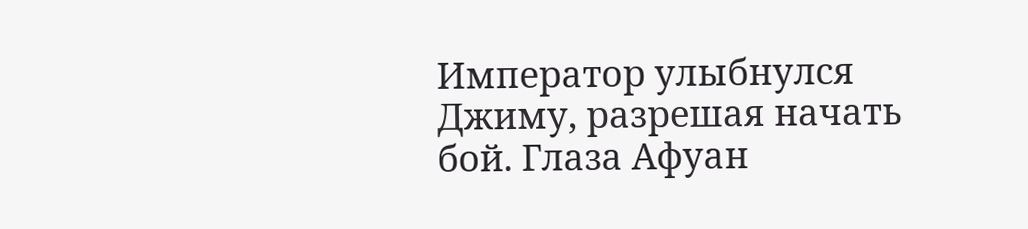Император улыбнулся Джиму, разрешая начать бой. Глаза Афуан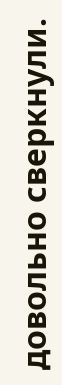довольно сверкнули.